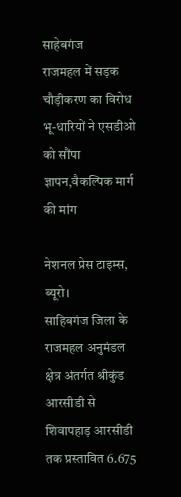साहेबगंज
राजमहल में सड़क चौड़ीकरण का विरोध
भू-धारियों ने एसडीओ को सौंपा ज्ञापन,वैकल्पिक मार्ग की मांग

नेशनल प्रेस टाइम्स, ब्यूरो।
साहिबगंज जिला के राजमहल अनुमंडल क्षेत्र अंतर्गत श्रीकुंड आरसीडी से शिवापहाड़ आरसीडी तक प्रस्तावित 6.675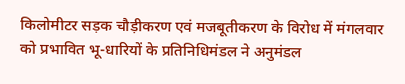किलोमीटर सड़क चौड़ीकरण एवं मजबूतीकरण के विरोध में मंगलवार को प्रभावित भू-धारियों के प्रतिनिधिमंडल ने अनुमंडल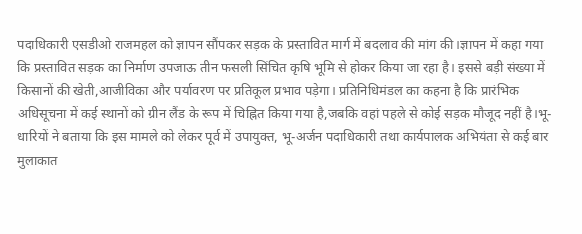पदाधिकारी एसडीओ राजमहल को ज्ञापन सौंपकर सड़क के प्रस्तावित मार्ग में बदलाव की मांग की।ज्ञापन में कहा गया कि प्रस्तावित सड़क का निर्माण उपजाऊ तीन फसली सिंचित कृषि भूमि से होकर किया जा रहा है। इससे बड़ी संख्या में किसानों की खेती,आजीविका और पर्यावरण पर प्रतिकूल प्रभाव पड़ेगा। प्रतिनिधिमंडल का कहना है कि प्रारंभिक अधिसूचना में कई स्थानों को ग्रीन लैंड के रूप में चिह्नित किया गया है,जबकि वहां पहले से कोई सड़क मौजूद नहीं है।भू- धारियों ने बताया कि इस मामले को लेकर पूर्व में उपायुक्त, भू-अर्जन पदाधिकारी तथा कार्यपालक अभियंता से कई बार मुलाकात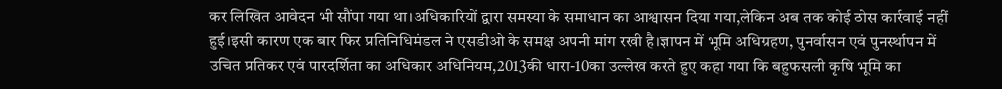कर लिखित आवेदन भी सौंपा गया था।अधिकारियों द्वारा समस्या के समाधान का आश्वासन दिया गया,लेकिन अब तक कोई ठोस कार्रवाई नहीं हुई।इसी कारण एक बार फिर प्रतिनिधिमंडल ने एसडीओ के समक्ष अपनी मांग रखी है।ज्ञापन में भूमि अधिग्रहण, पुनर्वासन एवं पुनर्स्थापन में उचित प्रतिकर एवं पारदर्शिता का अधिकार अधिनियम,2013की धारा-10का उल्लेख करते हुए कहा गया कि बहुफसली कृषि भूमि का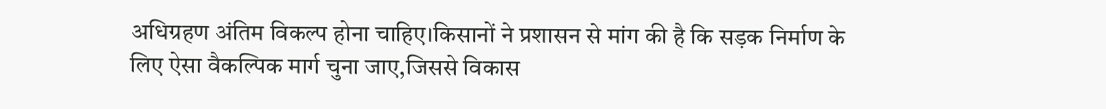अधिग्रहण अंतिम विकल्प होना चाहिए।किसानों ने प्रशासन से मांग की है कि सड़क निर्माण के लिए ऐसा वैकल्पिक मार्ग चुना जाए,जिससे विकास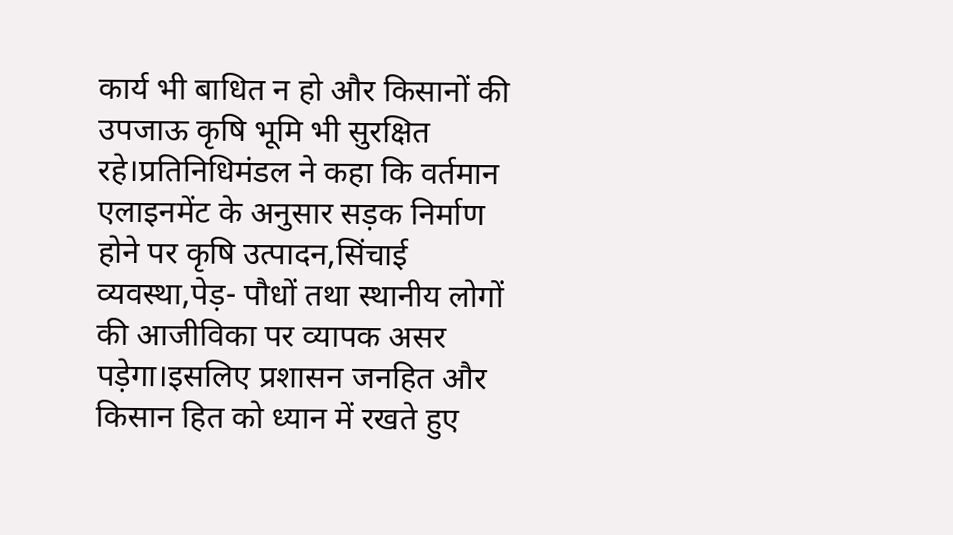कार्य भी बाधित न हो और किसानों की उपजाऊ कृषि भूमि भी सुरक्षित रहे।प्रतिनिधिमंडल ने कहा कि वर्तमान एलाइनमेंट के अनुसार सड़क निर्माण होने पर कृषि उत्पादन,सिंचाई व्यवस्था,पेड़- पौधों तथा स्थानीय लोगों की आजीविका पर व्यापक असर पड़ेगा।इसलिए प्रशासन जनहित और किसान हित को ध्यान में रखते हुए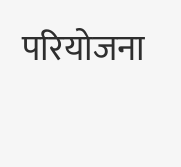परियोजना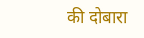की दोबारा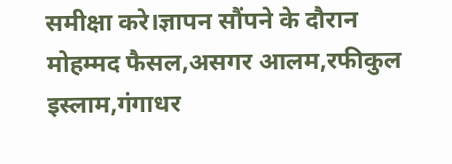समीक्षा करे।ज्ञापन सौंपने के दौरान मोहम्मद फैसल,असगर आलम,रफीकुल इस्लाम,गंगाधर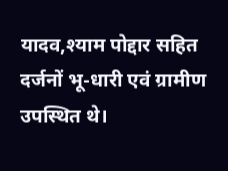यादव,श्याम पोद्दार सहित दर्जनों भू-धारी एवं ग्रामीण उपस्थित थे।